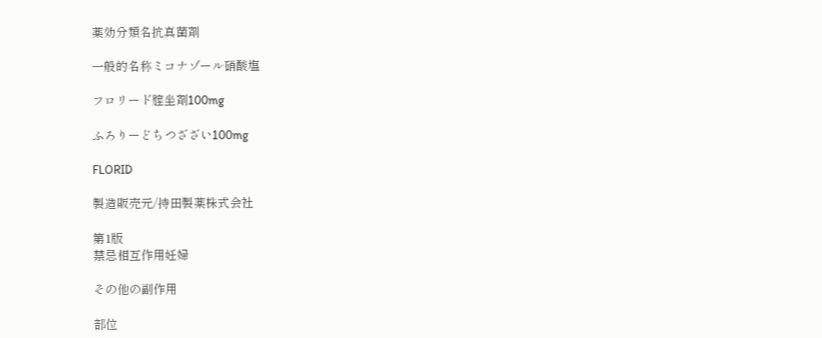薬効分類名抗真菌剤

一般的名称ミコナゾール硝酸塩

フロリード腟坐剤100mg

ふろりーどちつざざい100mg

FLORID

製造販売元/持田製薬株式会社

第1版
禁忌相互作用妊婦

その他の副作用

部位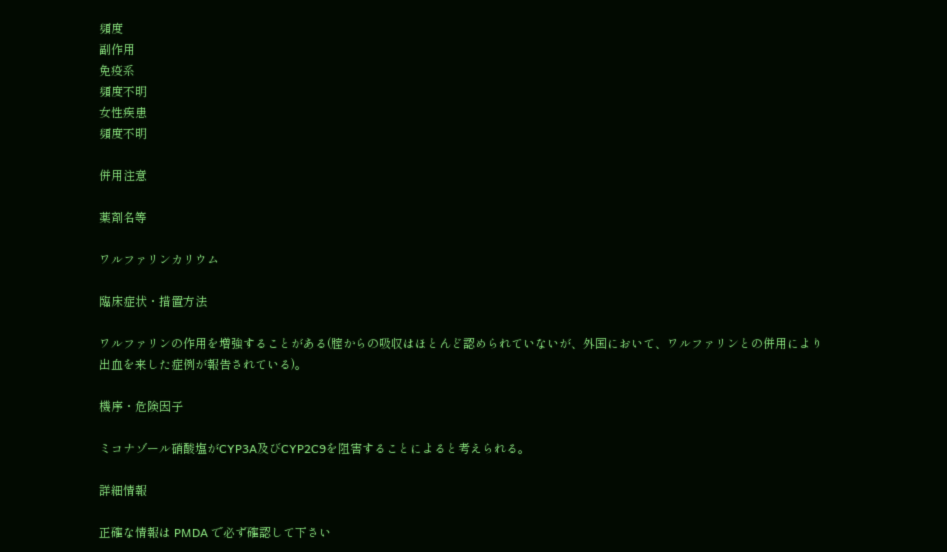頻度
副作用
免疫系
頻度不明
女性疾患
頻度不明

併用注意

薬剤名等

ワルファリンカリウム

臨床症状・措置方法

ワルファリンの作用を増強することがある(腟からの吸収はほとんど認められていないが、外国において、ワルファリンとの併用により出血を来した症例が報告されている)。

機序・危険因子

ミコナゾール硝酸塩がCYP3A及びCYP2C9を阻害することによると考えられる。

詳細情報

正確な情報は PMDA で必ず確認して下さい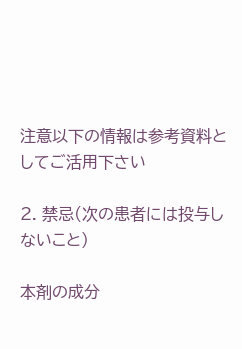注意以下の情報は参考資料としてご活用下さい

2. 禁忌(次の患者には投与しないこと)

本剤の成分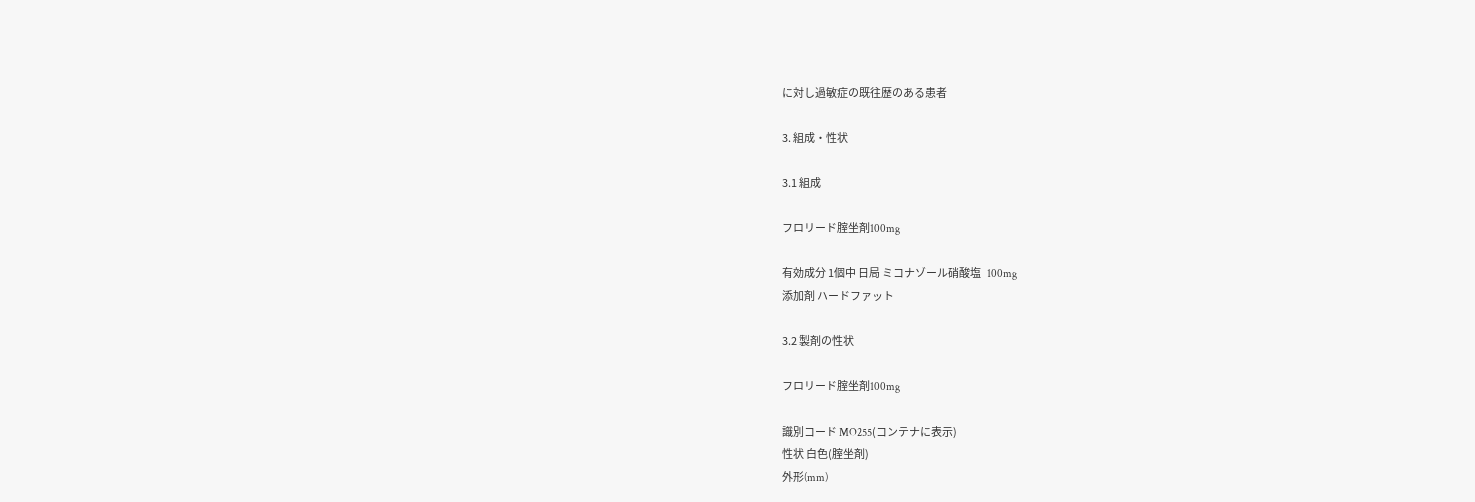に対し過敏症の既往歴のある患者

3. 組成・性状

3.1 組成

フロリード腟坐剤100mg

有効成分 1個中 日局 ミコナゾール硝酸塩   100mg
添加剤 ハードファット

3.2 製剤の性状

フロリード腟坐剤100mg

識別コード MO255(コンテナに表示)
性状 白色(腟坐剤)
外形(mm)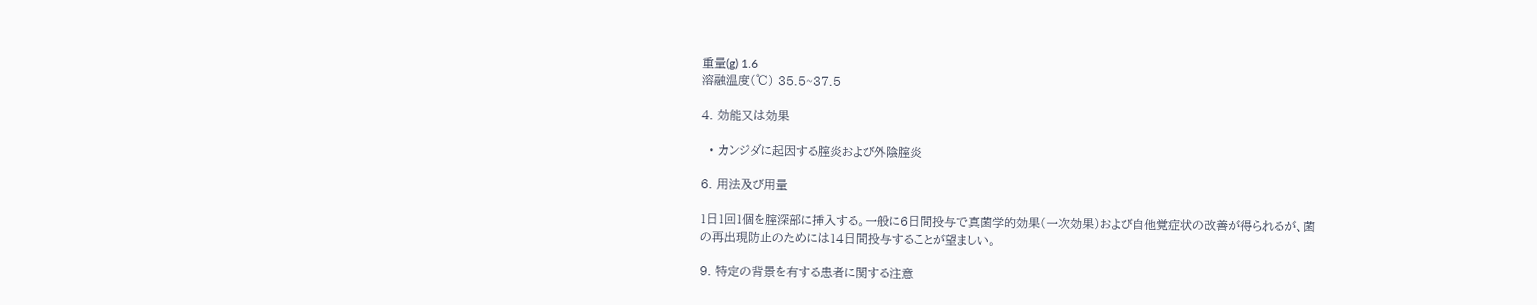重量(g) 1.6
溶融温度(℃) 35.5~37.5

4. 効能又は効果

  • カンジダに起因する腟炎および外陰腟炎

6. 用法及び用量

1日1回1個を腟深部に挿入する。一般に6日間投与で真菌学的効果(一次効果)および自他覚症状の改善が得られるが、菌の再出現防止のためには14日間投与することが望ましい。

9. 特定の背景を有する患者に関する注意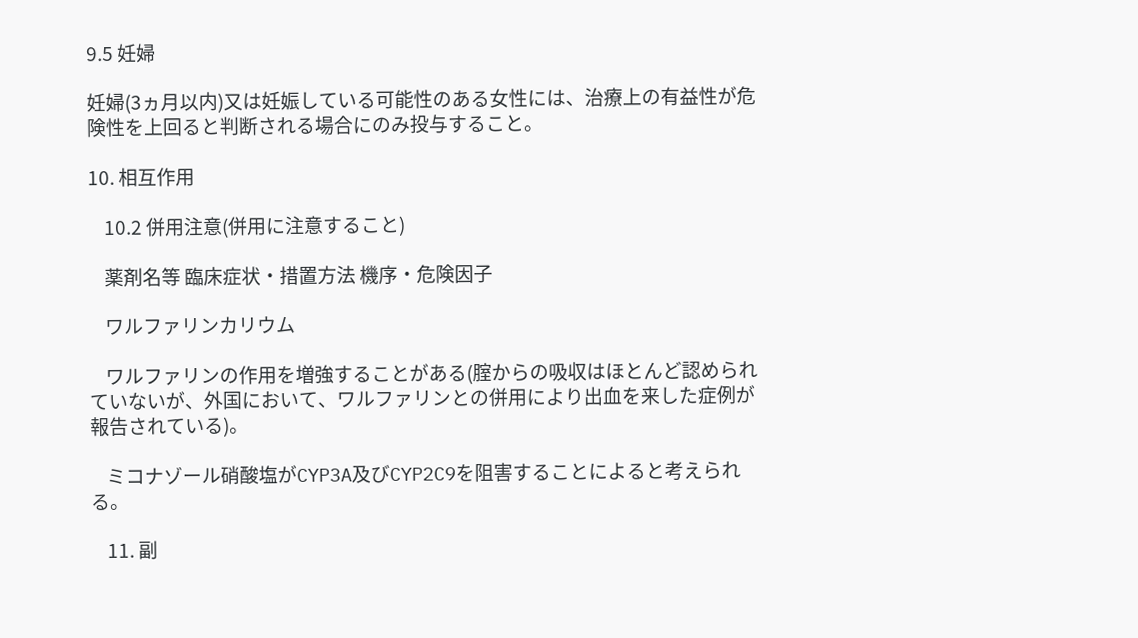9.5 妊婦

妊婦(3ヵ月以内)又は妊娠している可能性のある女性には、治療上の有益性が危険性を上回ると判断される場合にのみ投与すること。

10. 相互作用

    10.2 併用注意(併用に注意すること)

    薬剤名等 臨床症状・措置方法 機序・危険因子

    ワルファリンカリウム

    ワルファリンの作用を増強することがある(腟からの吸収はほとんど認められていないが、外国において、ワルファリンとの併用により出血を来した症例が報告されている)。

    ミコナゾール硝酸塩がCYP3A及びCYP2C9を阻害することによると考えられる。

    11. 副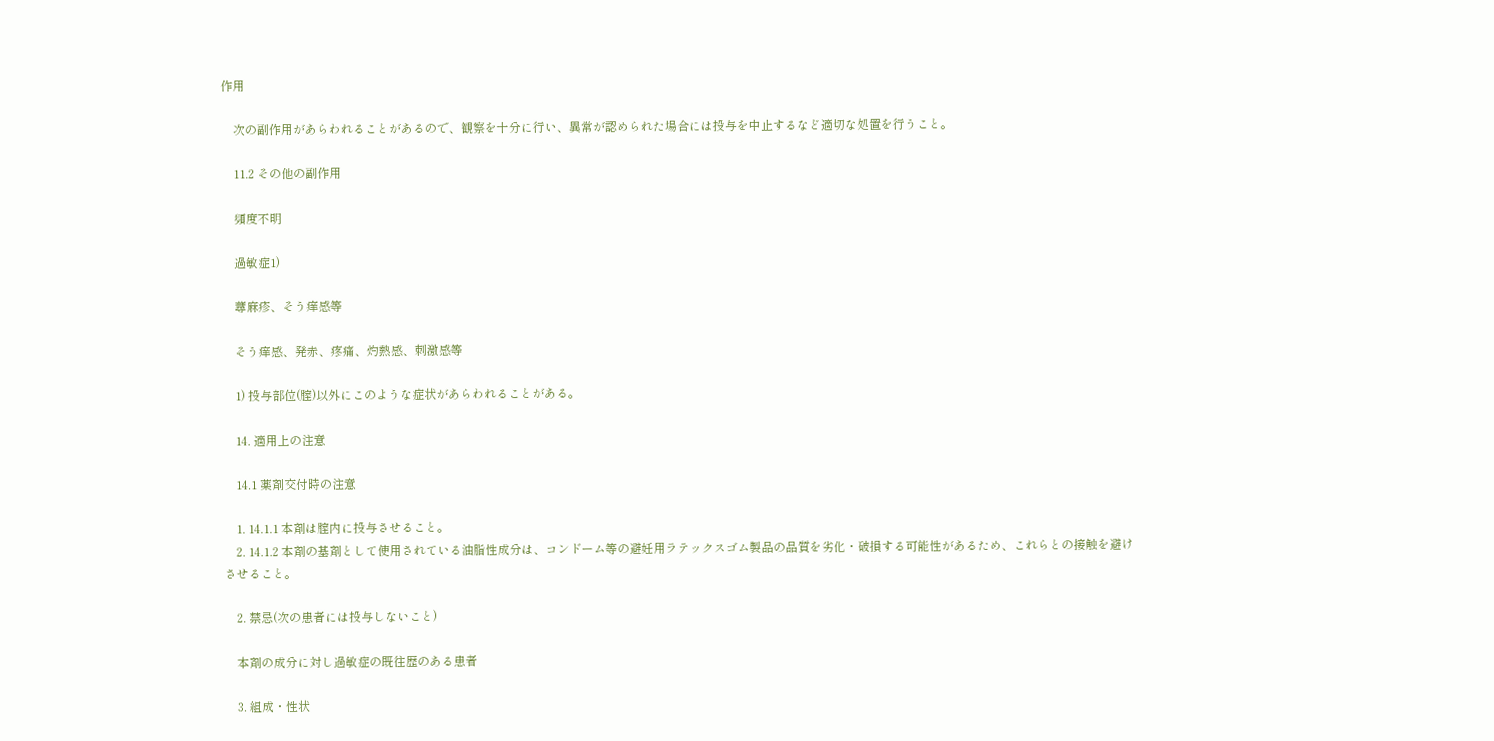作用

    次の副作用があらわれることがあるので、観察を十分に行い、異常が認められた場合には投与を中止するなど適切な処置を行うこと。

    11.2 その他の副作用

    頻度不明

    過敏症1)

    蕁麻疹、そう痒感等

    そう痒感、発赤、疼痛、灼熱感、刺激感等

    1) 投与部位(腟)以外にこのような症状があらわれることがある。

    14. 適用上の注意

    14.1 薬剤交付時の注意

    1. 14.1.1 本剤は腟内に投与させること。
    2. 14.1.2 本剤の基剤として使用されている油脂性成分は、コンドーム等の避妊用ラテックスゴム製品の品質を劣化・破損する可能性があるため、これらとの接触を避けさせること。

    2. 禁忌(次の患者には投与しないこと)

    本剤の成分に対し過敏症の既往歴のある患者

    3. 組成・性状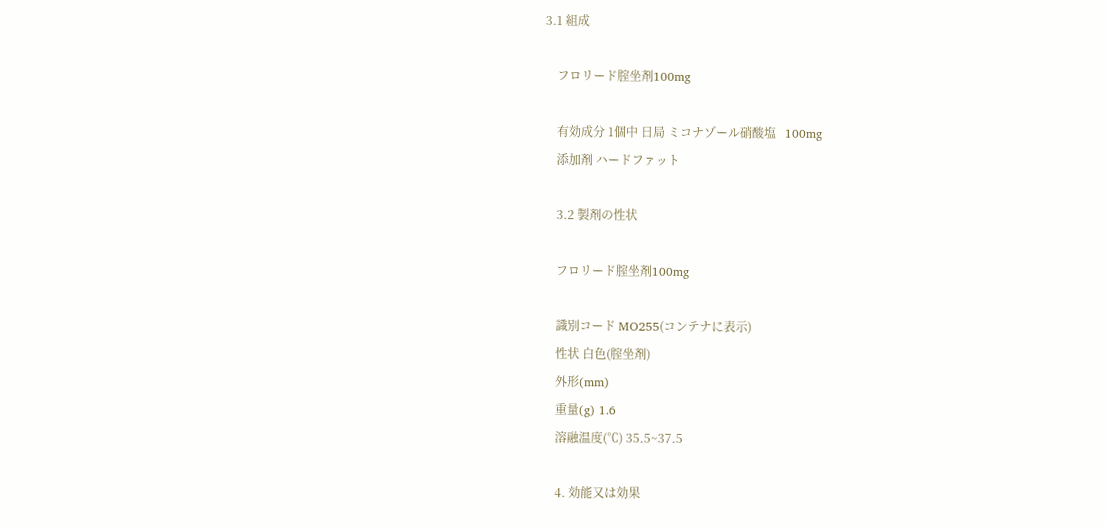3.1 組成

    フロリード腟坐剤100mg

    有効成分 1個中 日局 ミコナゾール硝酸塩   100mg
    添加剤 ハードファット

    3.2 製剤の性状

    フロリード腟坐剤100mg

    識別コード MO255(コンテナに表示)
    性状 白色(腟坐剤)
    外形(mm)
    重量(g) 1.6
    溶融温度(℃) 35.5~37.5

    4. 効能又は効果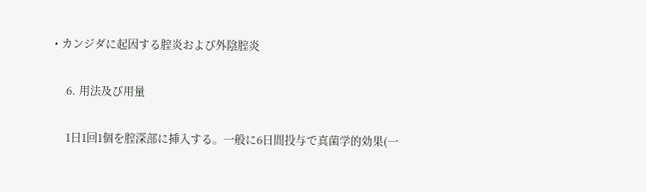• カンジダに起因する腟炎および外陰腟炎

    6. 用法及び用量

    1日1回1個を腟深部に挿入する。一般に6日間投与で真菌学的効果(一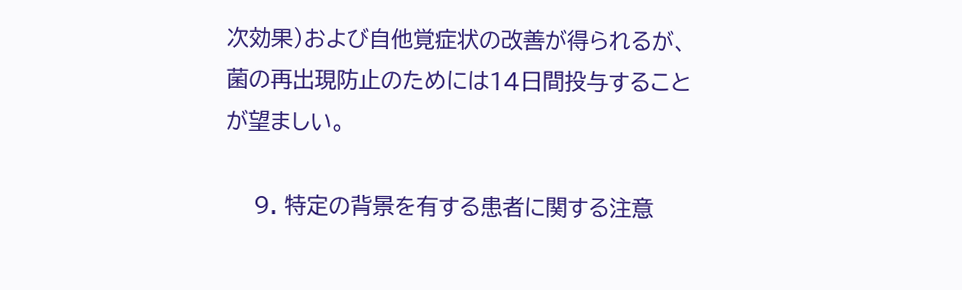次効果)および自他覚症状の改善が得られるが、菌の再出現防止のためには14日間投与することが望ましい。

    9. 特定の背景を有する患者に関する注意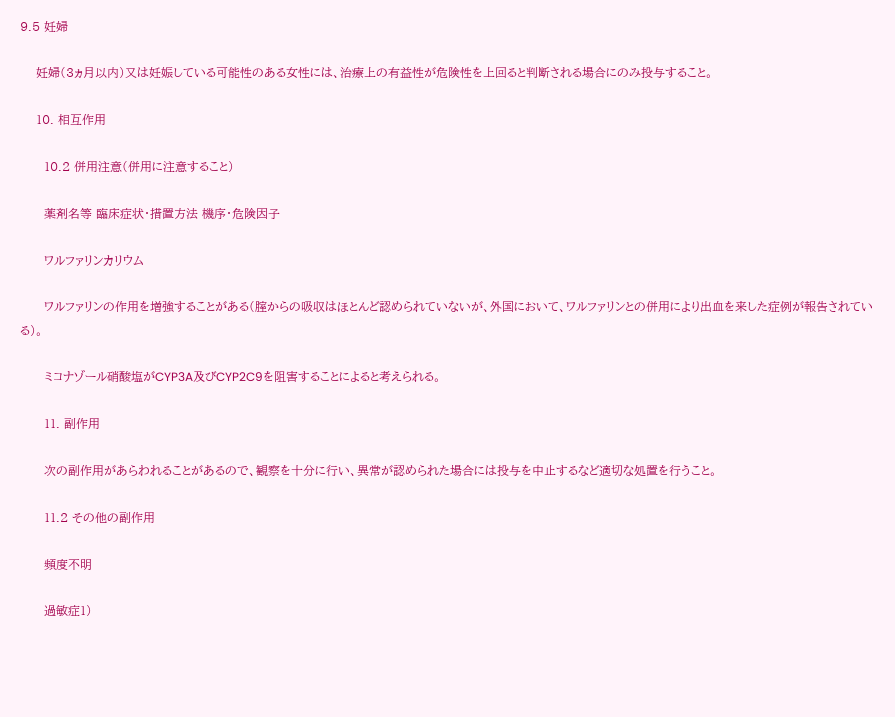9.5 妊婦

    妊婦(3ヵ月以内)又は妊娠している可能性のある女性には、治療上の有益性が危険性を上回ると判断される場合にのみ投与すること。

    10. 相互作用

      10.2 併用注意(併用に注意すること)

      薬剤名等 臨床症状・措置方法 機序・危険因子

      ワルファリンカリウム

      ワルファリンの作用を増強することがある(腟からの吸収はほとんど認められていないが、外国において、ワルファリンとの併用により出血を来した症例が報告されている)。

      ミコナゾール硝酸塩がCYP3A及びCYP2C9を阻害することによると考えられる。

      11. 副作用

      次の副作用があらわれることがあるので、観察を十分に行い、異常が認められた場合には投与を中止するなど適切な処置を行うこと。

      11.2 その他の副作用

      頻度不明

      過敏症1)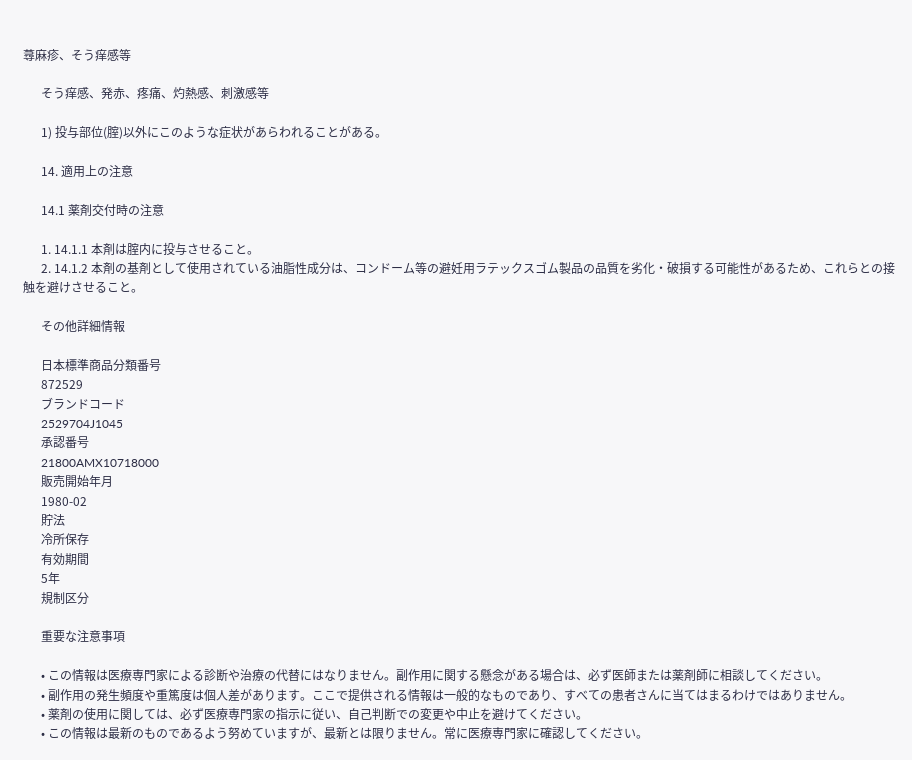蕁麻疹、そう痒感等

      そう痒感、発赤、疼痛、灼熱感、刺激感等

      1) 投与部位(腟)以外にこのような症状があらわれることがある。

      14. 適用上の注意

      14.1 薬剤交付時の注意

      1. 14.1.1 本剤は腟内に投与させること。
      2. 14.1.2 本剤の基剤として使用されている油脂性成分は、コンドーム等の避妊用ラテックスゴム製品の品質を劣化・破損する可能性があるため、これらとの接触を避けさせること。

      その他詳細情報

      日本標準商品分類番号
      872529
      ブランドコード
      2529704J1045
      承認番号
      21800AMX10718000
      販売開始年月
      1980-02
      貯法
      冷所保存
      有効期間
      5年
      規制区分

      重要な注意事項

      • この情報は医療専門家による診断や治療の代替にはなりません。副作用に関する懸念がある場合は、必ず医師または薬剤師に相談してください。
      • 副作用の発生頻度や重篤度は個人差があります。ここで提供される情報は一般的なものであり、すべての患者さんに当てはまるわけではありません。
      • 薬剤の使用に関しては、必ず医療専門家の指示に従い、自己判断での変更や中止を避けてください。
      • この情報は最新のものであるよう努めていますが、最新とは限りません。常に医療専門家に確認してください。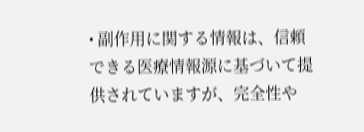• 副作用に関する情報は、信頼できる医療情報源に基づいて提供されていますが、完全性や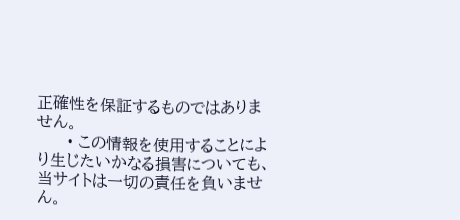正確性を保証するものではありません。
      • この情報を使用することにより生じたいかなる損害についても、当サイトは一切の責任を負いません。